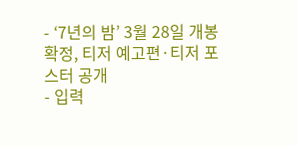- ‘7년의 밤’ 3월 28일 개봉 확정, 티저 예고편·티저 포스터 공개
- 입력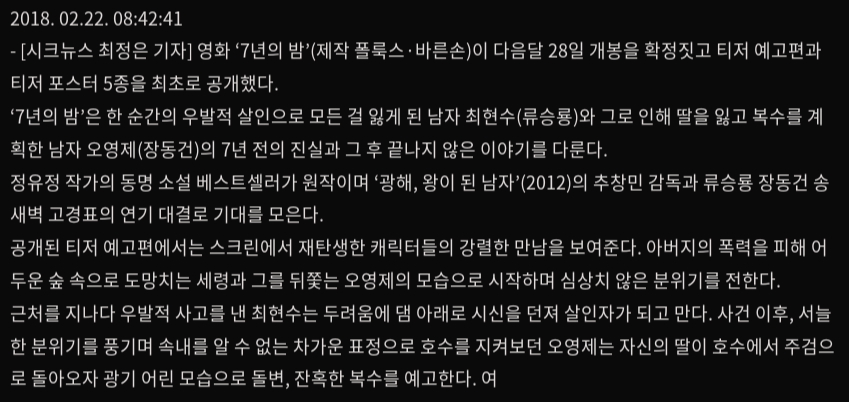2018. 02.22. 08:42:41
- [시크뉴스 최정은 기자] 영화 ‘7년의 밤’(제작 폴룩스·바른손)이 다음달 28일 개봉을 확정짓고 티저 예고편과 티저 포스터 5종을 최초로 공개했다.
‘7년의 밤’은 한 순간의 우발적 살인으로 모든 걸 잃게 된 남자 최현수(류승룡)와 그로 인해 딸을 잃고 복수를 계획한 남자 오영제(장동건)의 7년 전의 진실과 그 후 끝나지 않은 이야기를 다룬다.
정유정 작가의 동명 소설 베스트셀러가 원작이며 ‘광해, 왕이 된 남자’(2012)의 추창민 감독과 류승룡 장동건 송새벽 고경표의 연기 대결로 기대를 모은다.
공개된 티저 예고편에서는 스크린에서 재탄생한 캐릭터들의 강렬한 만남을 보여준다. 아버지의 폭력을 피해 어두운 숲 속으로 도망치는 세령과 그를 뒤쫓는 오영제의 모습으로 시작하며 심상치 않은 분위기를 전한다.
근처를 지나다 우발적 사고를 낸 최현수는 두려움에 댐 아래로 시신을 던져 살인자가 되고 만다. 사건 이후, 서늘한 분위기를 풍기며 속내를 알 수 없는 차가운 표정으로 호수를 지켜보던 오영제는 자신의 딸이 호수에서 주검으로 돌아오자 광기 어린 모습으로 돌변, 잔혹한 복수를 예고한다. 여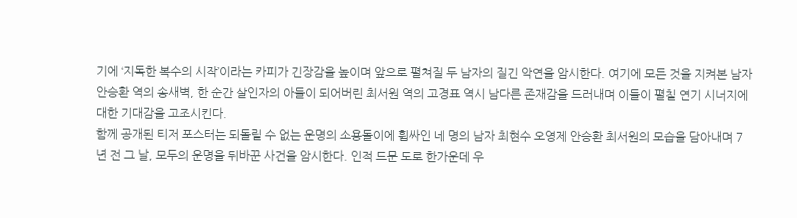기에 ‘지독한 복수의 시작’이라는 카피가 긴장감을 높이며 앞으로 펼쳐질 두 남자의 질긴 악연을 암시한다. 여기에 모든 것을 지켜본 남자 안승환 역의 송새벽, 한 순간 살인자의 아들이 되어버린 최서원 역의 고경표 역시 남다른 존재감을 드러내며 이들이 펼칠 연기 시너지에 대한 기대감을 고조시킨다.
함께 공개된 티저 포스터는 되돌릴 수 없는 운명의 소용돌이에 휩싸인 네 명의 남자 최현수 오영제 안승환 최서원의 모습을 담아내며 7년 전 그 날, 모두의 운명을 뒤바꾼 사건을 암시한다. 인적 드문 도로 한가운데 우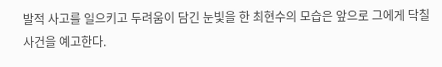발적 사고를 일으키고 두려움이 담긴 눈빛을 한 최현수의 모습은 앞으로 그에게 닥칠 사건을 예고한다.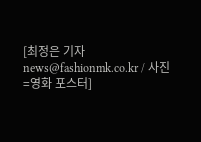[최정은 기자 news@fashionmk.co.kr / 사진=영화 포스터]